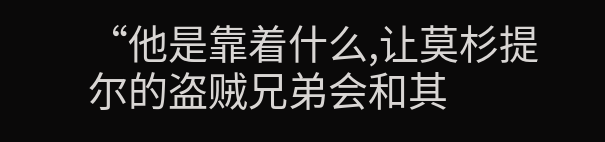“他是靠着什么,让莫杉提尔的盗贼兄弟会和其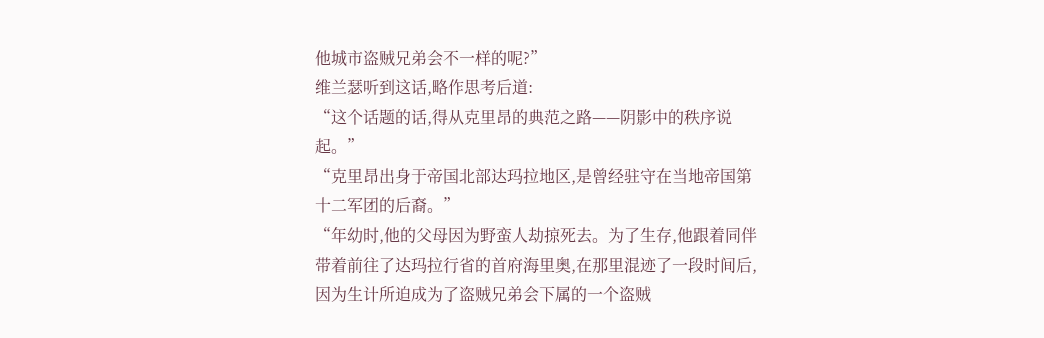他城市盗贼兄弟会不一样的呢?”
维兰瑟听到这话,略作思考后道:
“这个话题的话,得从克里昂的典范之路——阴影中的秩序说起。”
“克里昂出身于帝国北部达玛拉地区,是曾经驻守在当地帝国第十二军团的后裔。”
“年幼时,他的父母因为野蛮人劫掠死去。为了生存,他跟着同伴带着前往了达玛拉行省的首府海里奥,在那里混迹了一段时间后,因为生计所迫成为了盗贼兄弟会下属的一个盗贼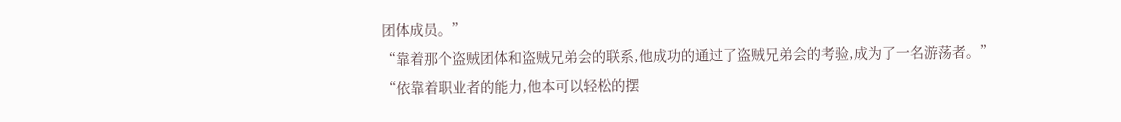团体成员。”
“靠着那个盗贼团体和盗贼兄弟会的联系,他成功的通过了盗贼兄弟会的考验,成为了一名游荡者。”
“依靠着职业者的能力,他本可以轻松的摆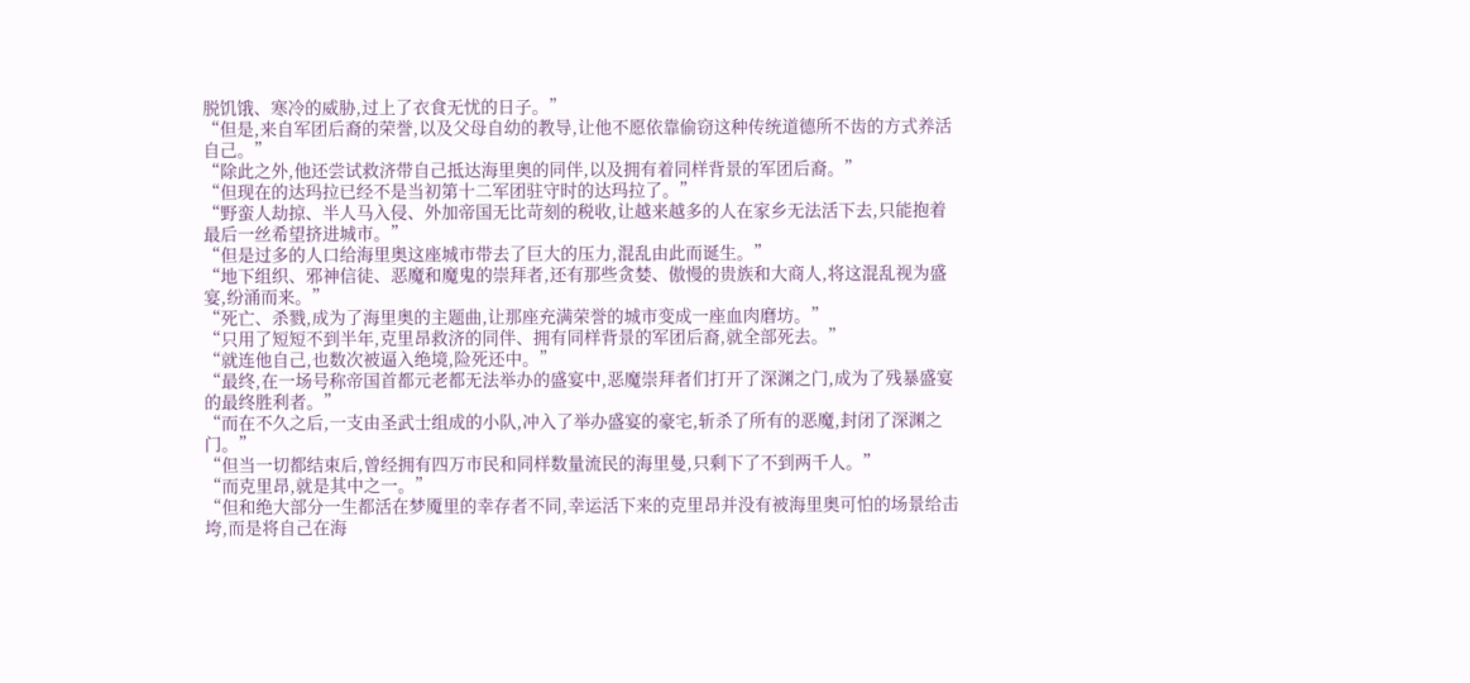脱饥饿、寒冷的威胁,过上了衣食无忧的日子。”
“但是,来自军团后裔的荣誉,以及父母自幼的教导,让他不愿依靠偷窃这种传统道德所不齿的方式养活自己。”
“除此之外,他还尝试救济带自己抵达海里奥的同伴,以及拥有着同样背景的军团后裔。”
“但现在的达玛拉已经不是当初第十二军团驻守时的达玛拉了。”
“野蛮人劫掠、半人马入侵、外加帝国无比苛刻的税收,让越来越多的人在家乡无法活下去,只能抱着最后一丝希望挤进城市。”
“但是过多的人口给海里奥这座城市带去了巨大的压力,混乱由此而诞生。”
“地下组织、邪神信徒、恶魔和魔鬼的崇拜者,还有那些贪婪、傲慢的贵族和大商人,将这混乱视为盛宴,纷涌而来。”
“死亡、杀戮,成为了海里奥的主题曲,让那座充满荣誉的城市变成一座血肉磨坊。”
“只用了短短不到半年,克里昂救济的同伴、拥有同样背景的军团后裔,就全部死去。”
“就连他自己,也数次被逼入绝境,险死还中。”
“最终,在一场号称帝国首都元老都无法举办的盛宴中,恶魔崇拜者们打开了深渊之门,成为了残暴盛宴的最终胜利者。”
“而在不久之后,一支由圣武士组成的小队,冲入了举办盛宴的豪宅,斩杀了所有的恶魔,封闭了深渊之门。”
“但当一切都结束后,曾经拥有四万市民和同样数量流民的海里曼,只剩下了不到两千人。”
“而克里昂,就是其中之一。”
“但和绝大部分一生都活在梦魇里的幸存者不同,幸运活下来的克里昂并没有被海里奥可怕的场景给击垮,而是将自己在海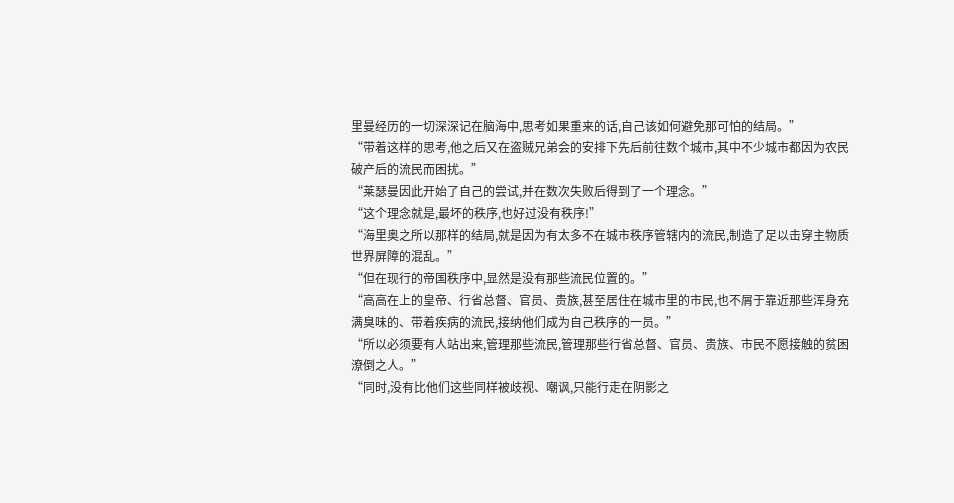里曼经历的一切深深记在脑海中,思考如果重来的话,自己该如何避免那可怕的结局。”
“带着这样的思考,他之后又在盗贼兄弟会的安排下先后前往数个城市,其中不少城市都因为农民破产后的流民而困扰。”
“莱瑟曼因此开始了自己的尝试,并在数次失败后得到了一个理念。”
“这个理念就是,最坏的秩序,也好过没有秩序!”
“海里奥之所以那样的结局,就是因为有太多不在城市秩序管辖内的流民,制造了足以击穿主物质世界屏障的混乱。”
“但在现行的帝国秩序中,显然是没有那些流民位置的。”
“高高在上的皇帝、行省总督、官员、贵族,甚至居住在城市里的市民,也不屑于靠近那些浑身充满臭味的、带着疾病的流民,接纳他们成为自己秩序的一员。”
“所以必须要有人站出来,管理那些流民,管理那些行省总督、官员、贵族、市民不愿接触的贫困潦倒之人。”
“同时,没有比他们这些同样被歧视、嘲讽,只能行走在阴影之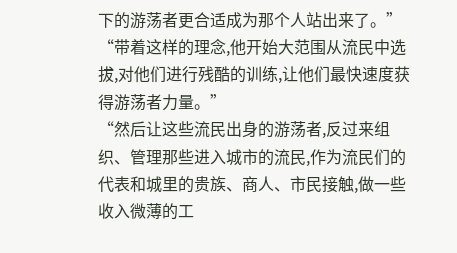下的游荡者更合适成为那个人站出来了。”
“带着这样的理念,他开始大范围从流民中选拔,对他们进行残酷的训练,让他们最快速度获得游荡者力量。”
“然后让这些流民出身的游荡者,反过来组织、管理那些进入城市的流民,作为流民们的代表和城里的贵族、商人、市民接触,做一些收入微薄的工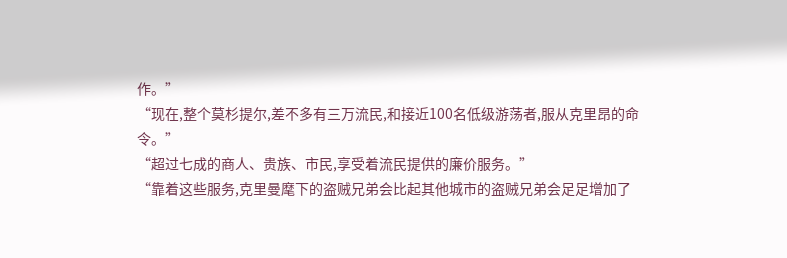作。”
“现在,整个莫杉提尔,差不多有三万流民,和接近100名低级游荡者,服从克里昂的命令。”
“超过七成的商人、贵族、市民,享受着流民提供的廉价服务。”
“靠着这些服务,克里曼麾下的盗贼兄弟会比起其他城市的盗贼兄弟会足足增加了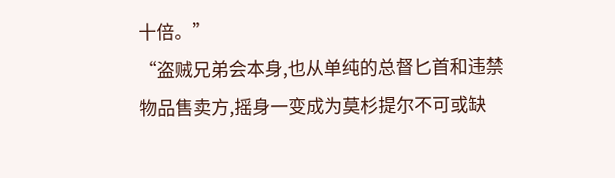十倍。”
“盗贼兄弟会本身,也从单纯的总督匕首和违禁物品售卖方,摇身一变成为莫杉提尔不可或缺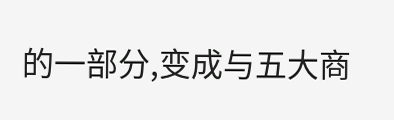的一部分,变成与五大商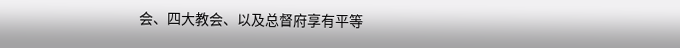会、四大教会、以及总督府享有平等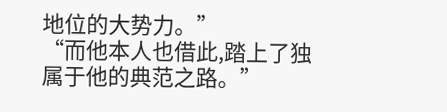地位的大势力。”
“而他本人也借此,踏上了独属于他的典范之路。”